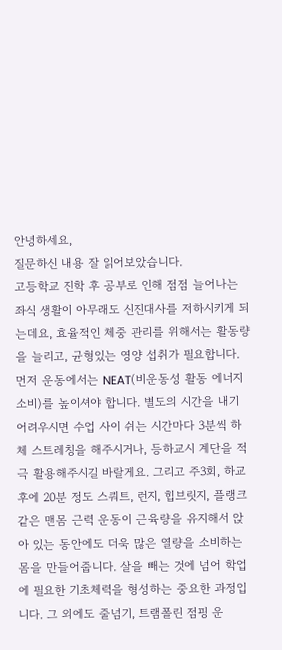안녕하세요,
질문하신 내용 잘 읽어보았습니다.
고등학교 진학 후 공부로 인해 점점 늘어나는 좌식 생활이 아무래도 신진대사를 저하시키게 되는데요, 효율적인 체중 관리를 위해서는 활동량을 늘리고, 균형있는 영양 섭취가 필요합니다.
먼저 운동에서는 NEAT(비운동성 활동 에너지 소비)를 높이셔야 합니다. 별도의 시간을 내기 어려우시면 수업 사이 쉬는 시간마다 3분씩 하체 스트레칭을 해주시거나, 등하교시 계단을 적극 활용해주시길 바랄게요. 그리고 주3회, 하교후에 20분 정도 스쿼트, 런지, 힙브릿지, 플랭크같은 맨몸 근력 운동이 근육량을 유지해서 앉아 있는 동안에도 더욱 많은 열량을 소비하는 몸을 만들어줍니다. 살을 빼는 것에 넘어 학업에 필요한 기초체력을 형성하는 중요한 과정입니다. 그 외에도 줄넘기, 트램폴린 점핑 운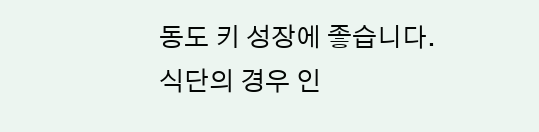동도 키 성장에 좋습니다.
식단의 경우 인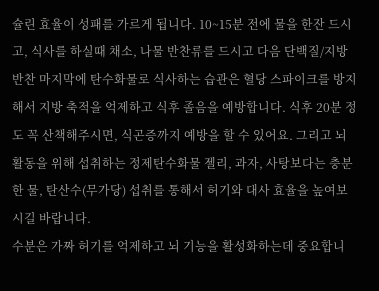슐린 효율이 성패를 가르게 됩니다. 10~15분 전에 물을 한잔 드시고, 식사를 하실때 채소, 나물 반찬류를 드시고 다음 단백질/지방 반찬 마지막에 탄수화물로 식사하는 습관은 혈당 스파이크를 방지해서 지방 축적을 억제하고 식후 졸음을 예방합니다. 식후 20분 정도 꼭 산책해주시면, 식곤증까지 예방을 할 수 있어요. 그리고 뇌 활동을 위해 섭취하는 정제탄수화물 젤리, 과자, 사탕보다는 충분한 물, 탄산수(무가당) 섭취를 통해서 허기와 대사 효율을 높여보시길 바랍니다.
수분은 가짜 허기를 억제하고 뇌 기능을 활성화하는데 중요합니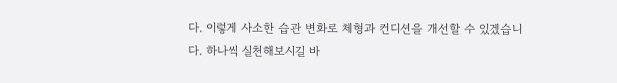다. 이렇게 사소한 습관 변화로 체형과 컨디션을 개선할 수 있겠습니다. 하나씩 실천해보시길 바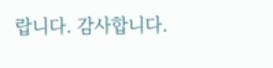랍니다. 감사합니다.